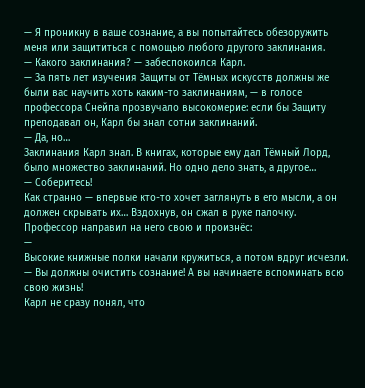— Я проникну в ваше сознание, а вы попытайтесь обезоружить меня или защититься с помощью любого другого заклинания.
— Какого заклинания? — забеспокоился Карл.
— За пять лет изучения Защиты от Тёмных искусств должны же были вас научить хоть каким-то заклинаниям, — в голосе профессора Снейпа прозвучало высокомерие: если бы Защиту преподавал он, Карл бы знал сотни заклинаний.
— Да, но…
Заклинания Карл знал. В книгах, которые ему дал Тёмный Лорд, было множество заклинаний. Но одно дело знать, а другое…
— Соберитесь!
Как странно — впервые кто-то хочет заглянуть в его мысли, а он должен скрывать их… Вздохнув, он сжал в руке палочку. Профессор направил на него свою и произнёс:
—
Высокие книжные полки начали кружиться, а потом вдруг исчезли.
— Вы должны очистить сознание! А вы начинаете вспоминать всю свою жизнь!
Карл не сразу понял, что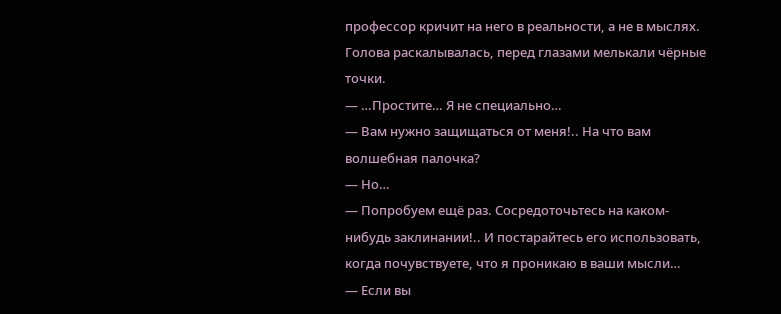профессор кричит на него в реальности, а не в мыслях. Голова раскалывалась, перед глазами мелькали чёрные точки.
— …Простите… Я не специально…
— Вам нужно защищаться от меня!.. На что вам волшебная палочка?
— Но…
— Попробуем ещё раз. Сосредоточьтесь на каком-нибудь заклинании!.. И постарайтесь его использовать, когда почувствуете, что я проникаю в ваши мысли…
— Если вы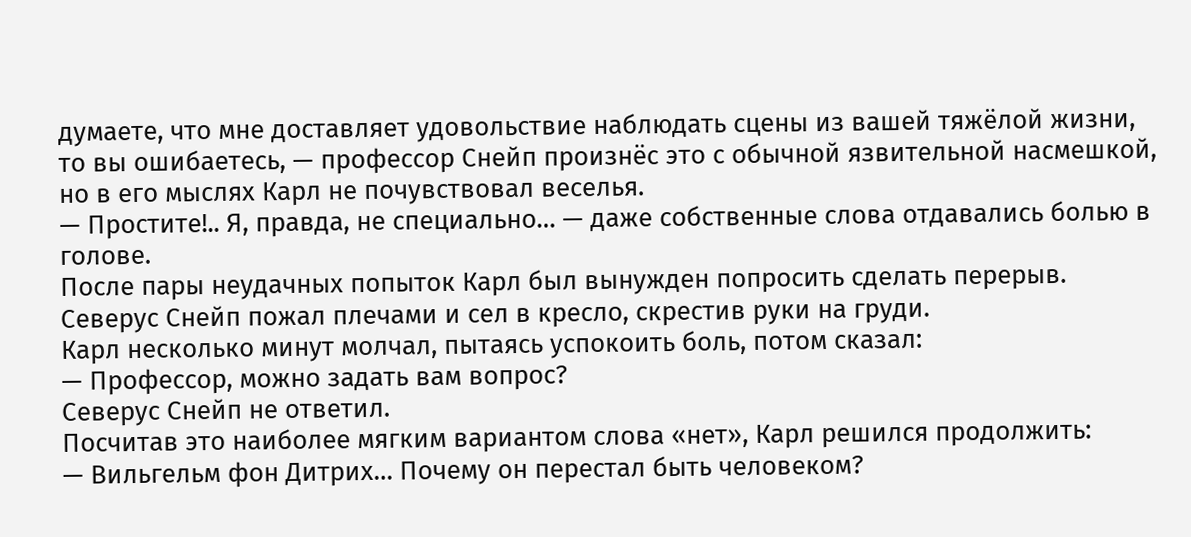думаете, что мне доставляет удовольствие наблюдать сцены из вашей тяжёлой жизни, то вы ошибаетесь, — профессор Снейп произнёс это с обычной язвительной насмешкой, но в его мыслях Карл не почувствовал веселья.
— Простите!.. Я, правда, не специально… — даже собственные слова отдавались болью в голове.
После пары неудачных попыток Карл был вынужден попросить сделать перерыв. Северус Снейп пожал плечами и сел в кресло, скрестив руки на груди.
Карл несколько минут молчал, пытаясь успокоить боль, потом сказал:
— Профессор, можно задать вам вопрос?
Северус Снейп не ответил.
Посчитав это наиболее мягким вариантом слова «нет», Карл решился продолжить:
— Вильгельм фон Дитрих… Почему он перестал быть человеком?